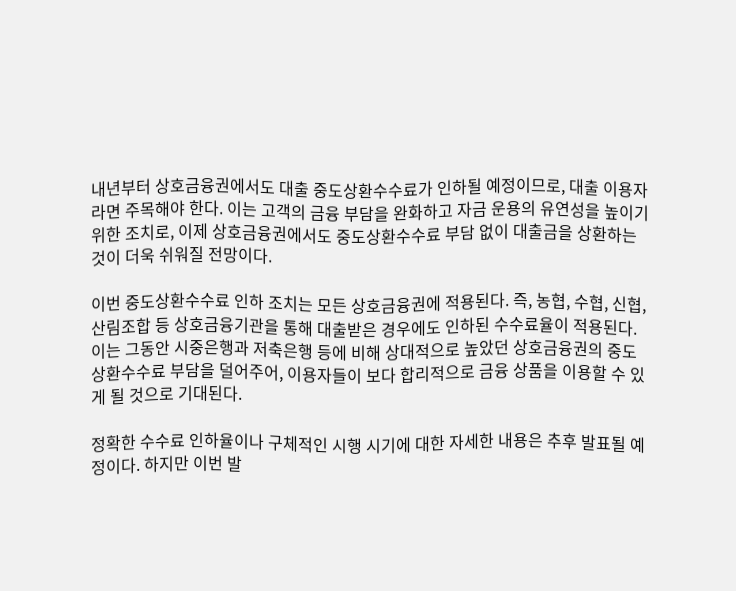내년부터 상호금융권에서도 대출 중도상환수수료가 인하될 예정이므로, 대출 이용자라면 주목해야 한다. 이는 고객의 금융 부담을 완화하고 자금 운용의 유연성을 높이기 위한 조치로, 이제 상호금융권에서도 중도상환수수료 부담 없이 대출금을 상환하는 것이 더욱 쉬워질 전망이다.

이번 중도상환수수료 인하 조치는 모든 상호금융권에 적용된다. 즉, 농협, 수협, 신협, 산림조합 등 상호금융기관을 통해 대출받은 경우에도 인하된 수수료율이 적용된다. 이는 그동안 시중은행과 저축은행 등에 비해 상대적으로 높았던 상호금융권의 중도상환수수료 부담을 덜어주어, 이용자들이 보다 합리적으로 금융 상품을 이용할 수 있게 될 것으로 기대된다.

정확한 수수료 인하율이나 구체적인 시행 시기에 대한 자세한 내용은 추후 발표될 예정이다. 하지만 이번 발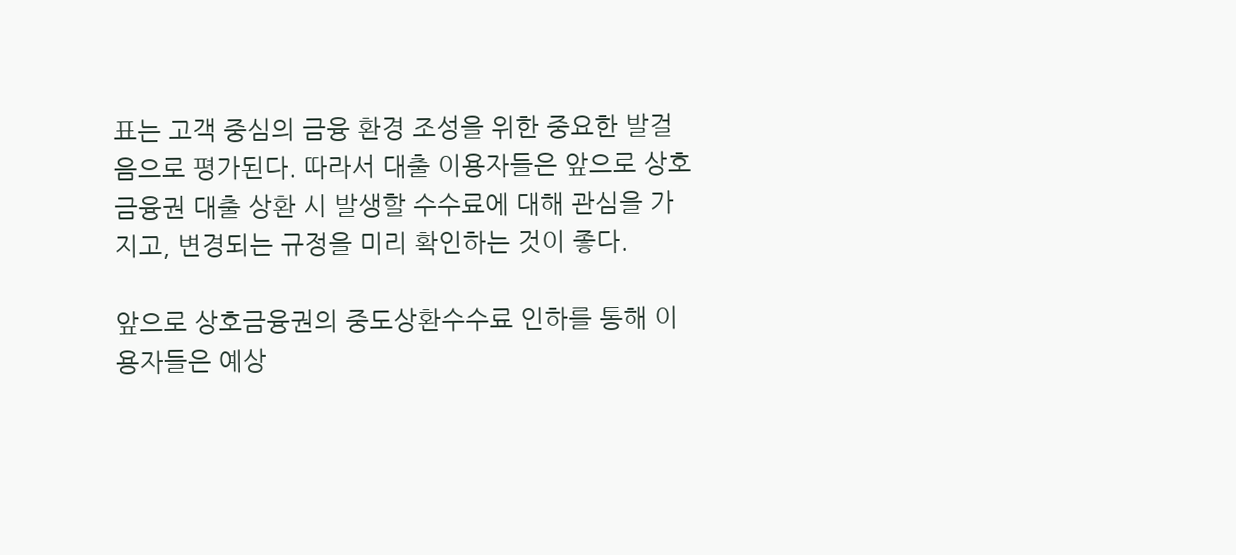표는 고객 중심의 금융 환경 조성을 위한 중요한 발걸음으로 평가된다. 따라서 대출 이용자들은 앞으로 상호금융권 대출 상환 시 발생할 수수료에 대해 관심을 가지고, 변경되는 규정을 미리 확인하는 것이 좋다.

앞으로 상호금융권의 중도상환수수료 인하를 통해 이용자들은 예상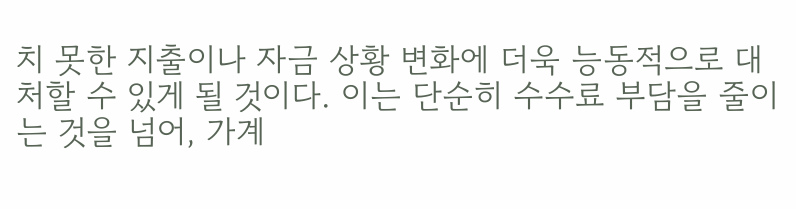치 못한 지출이나 자금 상황 변화에 더욱 능동적으로 대처할 수 있게 될 것이다. 이는 단순히 수수료 부담을 줄이는 것을 넘어, 가계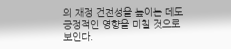의 재정 건전성을 높이는 데도 긍정적인 영향을 미칠 것으로 보인다.